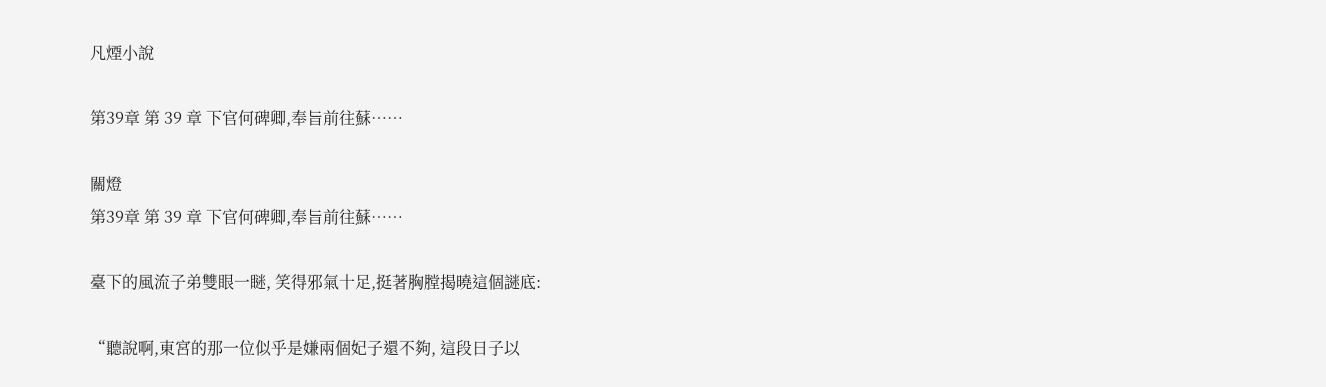凡煙小說

第39章 第 39 章 下官何碑卿,奉旨前往蘇……

關燈
第39章 第 39 章 下官何碑卿,奉旨前往蘇……

臺下的風流子弟雙眼一瞇, 笑得邪氣十足,挺著胸膛揭曉這個謎底:

“聽說啊,東宮的那一位似乎是嫌兩個妃子還不夠, 這段日子以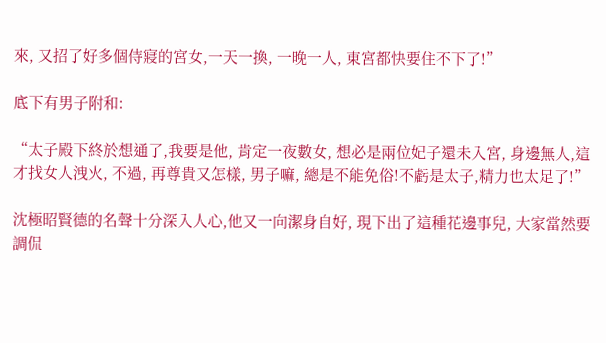來, 又招了好多個侍寢的宮女,一天一換, 一晚一人, 東宮都快要住不下了!”

底下有男子附和:

“太子殿下終於想通了,我要是他, 肯定一夜數女, 想必是兩位妃子還未入宮, 身邊無人,這才找女人洩火, 不過, 再尊貴又怎樣, 男子嘛, 總是不能免俗!不虧是太子,精力也太足了!”

沈極昭賢德的名聲十分深入人心,他又一向潔身自好, 現下出了這種花邊事兒, 大家當然要調侃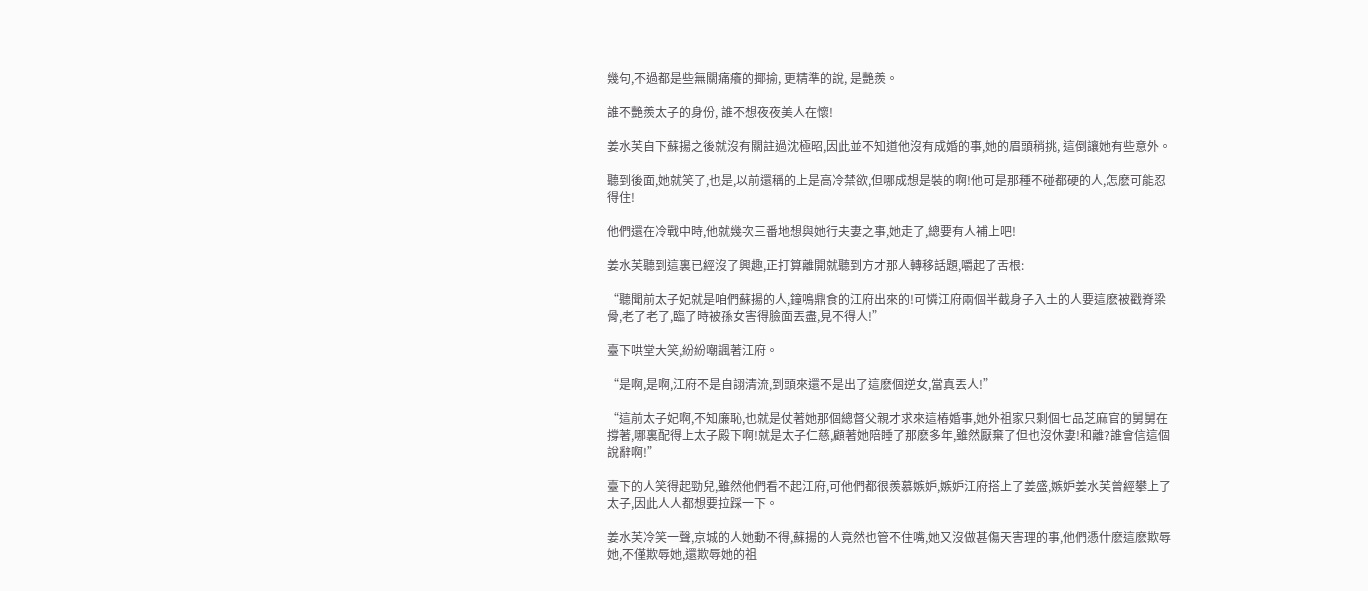幾句,不過都是些無關痛癢的揶揄, 更精準的說, 是艷羨。

誰不艷羨太子的身份, 誰不想夜夜美人在懷!

姜水芙自下蘇揚之後就沒有關註過沈極昭,因此並不知道他沒有成婚的事,她的眉頭稍挑, 這倒讓她有些意外。

聽到後面,她就笑了,也是,以前還稱的上是高冷禁欲,但哪成想是裝的啊!他可是那種不碰都硬的人,怎麽可能忍得住!

他們還在冷戰中時,他就幾次三番地想與她行夫妻之事,她走了,總要有人補上吧!

姜水芙聽到這裏已經沒了興趣,正打算離開就聽到方才那人轉移話題,嚼起了舌根:

“聽聞前太子妃就是咱們蘇揚的人,鐘鳴鼎食的江府出來的!可憐江府兩個半截身子入土的人要這麽被戳脊梁骨,老了老了,臨了時被孫女害得臉面丟盡,見不得人!”

臺下哄堂大笑,紛紛嘲諷著江府。

“是啊,是啊,江府不是自詡清流,到頭來還不是出了這麽個逆女,當真丟人!”

“這前太子妃啊,不知廉恥,也就是仗著她那個總督父親才求來這樁婚事,她外祖家只剩個七品芝麻官的舅舅在撐著,哪裏配得上太子殿下啊!就是太子仁慈,顧著她陪睡了那麽多年,雖然厭棄了但也沒休妻!和離?誰會信這個說辭啊!”

臺下的人笑得起勁兒,雖然他們看不起江府,可他們都很羨慕嫉妒,嫉妒江府搭上了姜盛,嫉妒姜水芙曾經攀上了太子,因此人人都想要拉踩一下。

姜水芙冷笑一聲,京城的人她動不得,蘇揚的人竟然也管不住嘴,她又沒做甚傷天害理的事,他們憑什麽這麽欺辱她,不僅欺辱她,還欺辱她的祖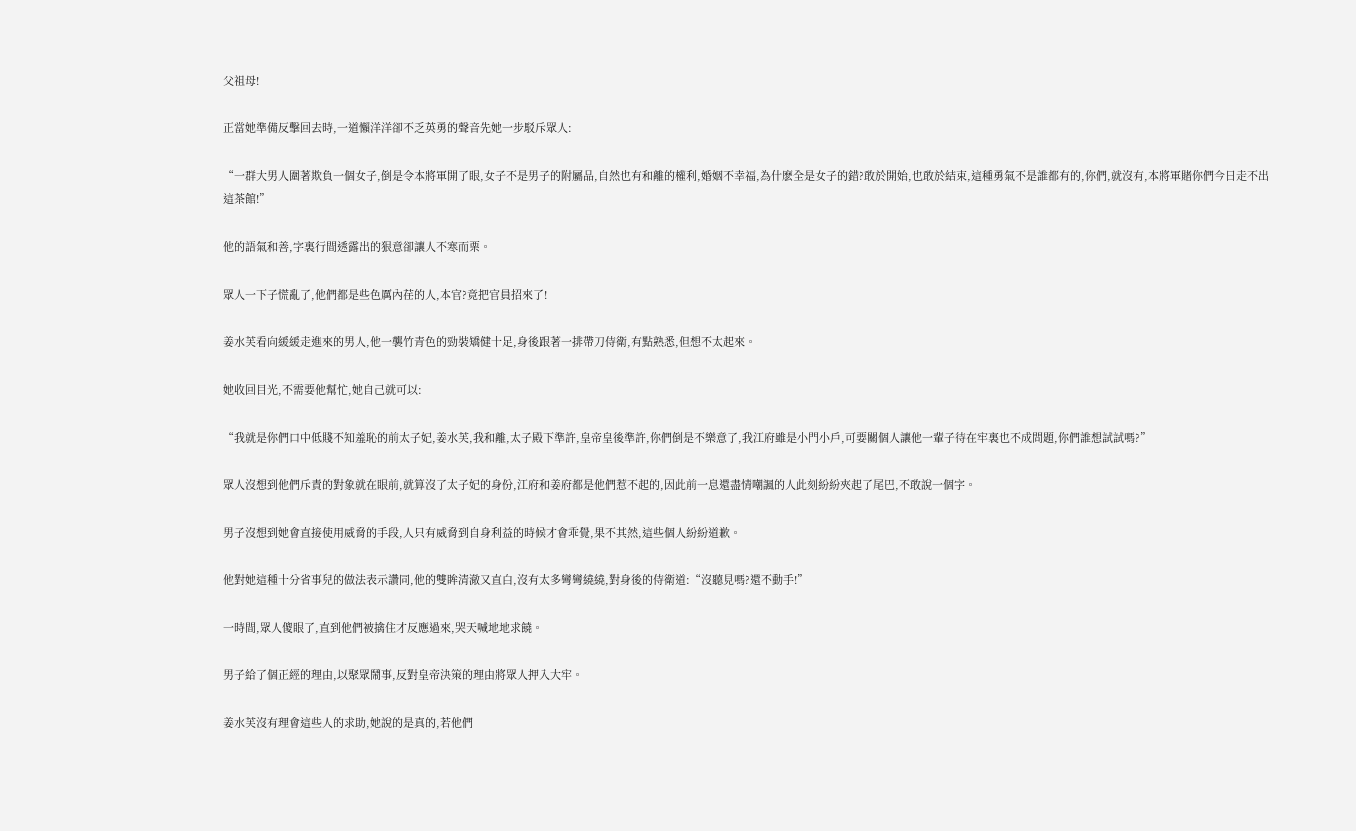父祖母!

正當她準備反擊回去時,一道懶洋洋卻不乏英勇的聲音先她一步駁斥眾人:

“一群大男人圍著欺負一個女子,倒是令本將軍開了眼,女子不是男子的附屬品,自然也有和離的權利,婚姻不幸福,為什麽全是女子的錯?敢於開始,也敢於結束,這種勇氣不是誰都有的,你們,就沒有,本將軍賭你們今日走不出這茶館!”

他的語氣和善,字裏行間透露出的狠意卻讓人不寒而栗。

眾人一下子慌亂了,他們都是些色厲內荏的人,本官?竟把官員招來了!

姜水芙看向緩緩走進來的男人,他一襲竹青色的勁裝矯健十足,身後跟著一排帶刀侍衛,有點熟悉,但想不太起來。

她收回目光,不需要他幫忙,她自己就可以:

“我就是你們口中低賤不知羞恥的前太子妃,姜水芙,我和離,太子殿下準許,皇帝皇後準許,你們倒是不樂意了,我江府雖是小門小戶,可要關個人讓他一輩子待在牢裏也不成問題,你們誰想試試嗎?”

眾人沒想到他們斥責的對象就在眼前,就算沒了太子妃的身份,江府和姜府都是他們惹不起的,因此前一息還盡情嘲諷的人此刻紛紛夾起了尾巴,不敢說一個字。

男子沒想到她會直接使用威脅的手段,人只有威脅到自身利益的時候才會乖覺,果不其然,這些個人紛紛道歉。

他對她這種十分省事兒的做法表示讚同,他的雙眸清澈又直白,沒有太多彎彎繞繞,對身後的侍衛道:“沒聽見嗎?還不動手!”

一時間,眾人傻眼了,直到他們被擒住才反應過來,哭天喊地地求饒。

男子給了個正經的理由,以聚眾鬧事,反對皇帝決策的理由將眾人押入大牢。

姜水芙沒有理會這些人的求助,她說的是真的,若他們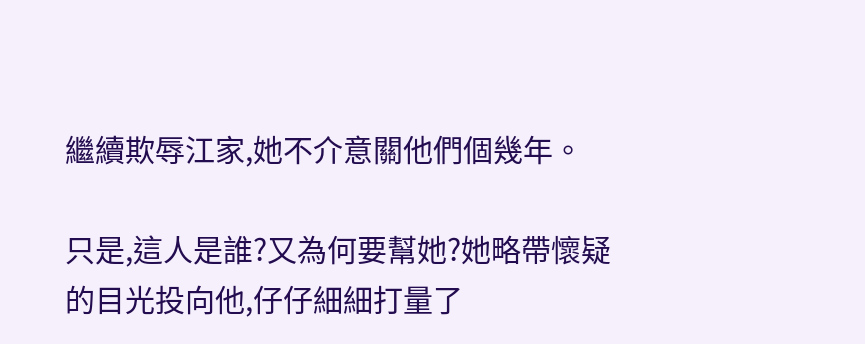繼續欺辱江家,她不介意關他們個幾年。

只是,這人是誰?又為何要幫她?她略帶懷疑的目光投向他,仔仔細細打量了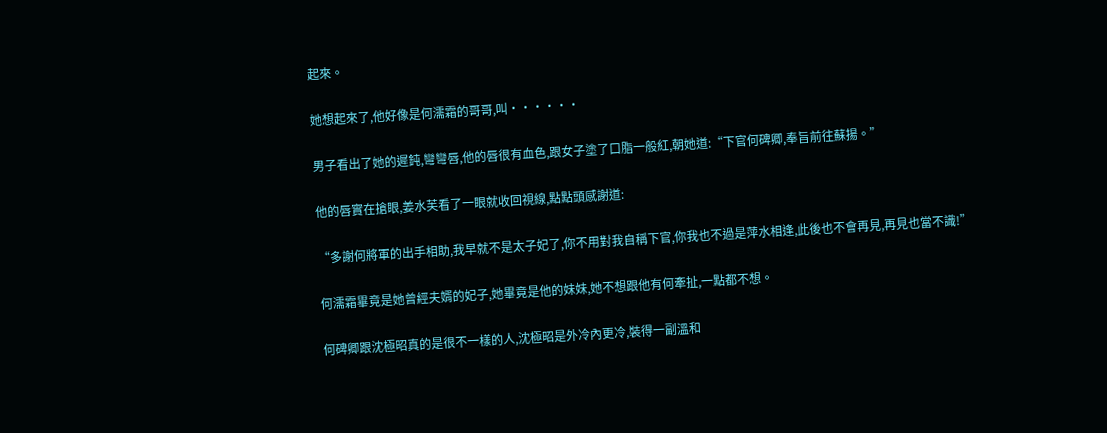起來。

她想起來了,他好像是何濡霜的哥哥,叫······

男子看出了她的遲鈍,彎彎唇,他的唇很有血色,跟女子塗了口脂一般紅,朝她道:“下官何碑卿,奉旨前往蘇揚。”

他的唇實在搶眼,姜水芙看了一眼就收回視線,點點頭感謝道:

“多謝何將軍的出手相助,我早就不是太子妃了,你不用對我自稱下官,你我也不過是萍水相逢,此後也不會再見,再見也當不識!”

何濡霜畢竟是她曾經夫婿的妃子,她畢竟是他的妹妹,她不想跟他有何牽扯,一點都不想。

何碑卿跟沈極昭真的是很不一樣的人,沈極昭是外冷內更冷,裝得一副溫和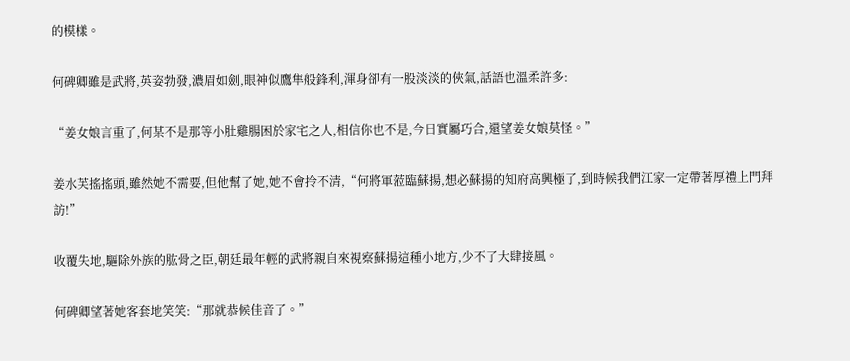的模樣。

何碑卿雖是武將,英姿勃發,濃眉如劍,眼神似鷹隼般鋒利,渾身卻有一股淡淡的俠氣,話語也溫柔許多:

“姜女娘言重了,何某不是那等小肚雞腸困於家宅之人,相信你也不是,今日實屬巧合,還望姜女娘莫怪。”

姜水芙搖搖頭,雖然她不需要,但他幫了她,她不會拎不清,“何將軍蒞臨蘇揚,想必蘇揚的知府高興極了,到時候我們江家一定帶著厚禮上門拜訪!”

收覆失地,驅除外族的肱骨之臣,朝廷最年輕的武將親自來視察蘇揚這種小地方,少不了大肆接風。

何碑卿望著她客套地笑笑:“那就恭候佳音了。”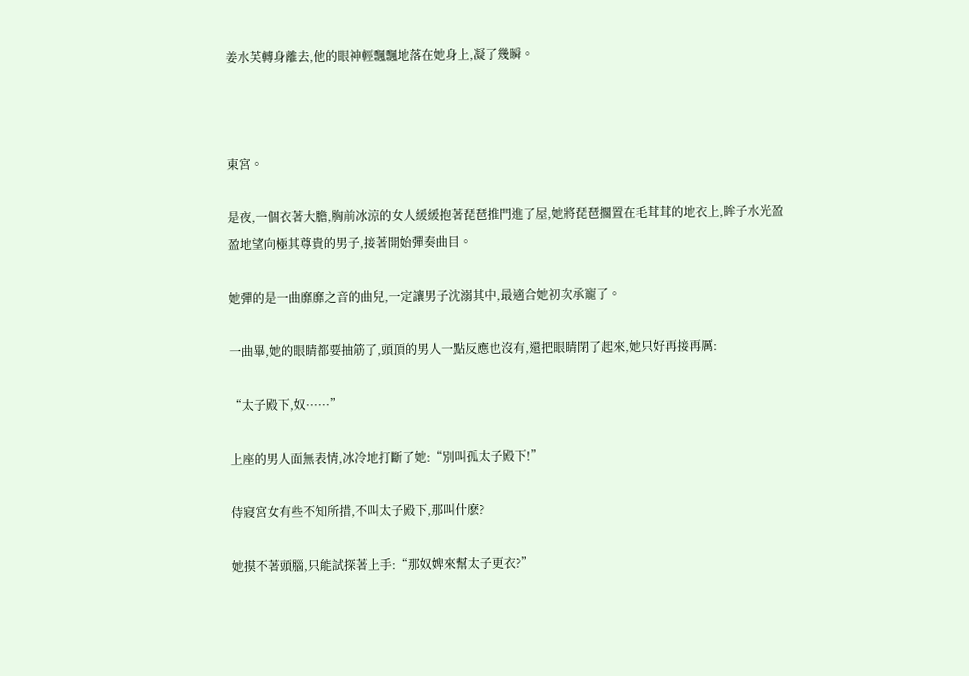姜水芙轉身離去,他的眼神輕飄飄地落在她身上,凝了幾瞬。



東宮。

是夜,一個衣著大膽,胸前冰涼的女人緩緩抱著琵琶推門進了屋,她將琵琶擱置在毛茸茸的地衣上,眸子水光盈盈地望向極其尊貴的男子,接著開始彈奏曲目。

她彈的是一曲靡靡之音的曲兒,一定讓男子沈溺其中,最適合她初次承寵了。

一曲畢,她的眼睛都要抽筋了,頭頂的男人一點反應也沒有,還把眼睛閉了起來,她只好再接再厲:

“太子殿下,奴······”

上座的男人面無表情,冰冷地打斷了她:“別叫孤太子殿下!”

侍寢宮女有些不知所措,不叫太子殿下,那叫什麽?

她摸不著頭腦,只能試探著上手:“那奴婢來幫太子更衣?”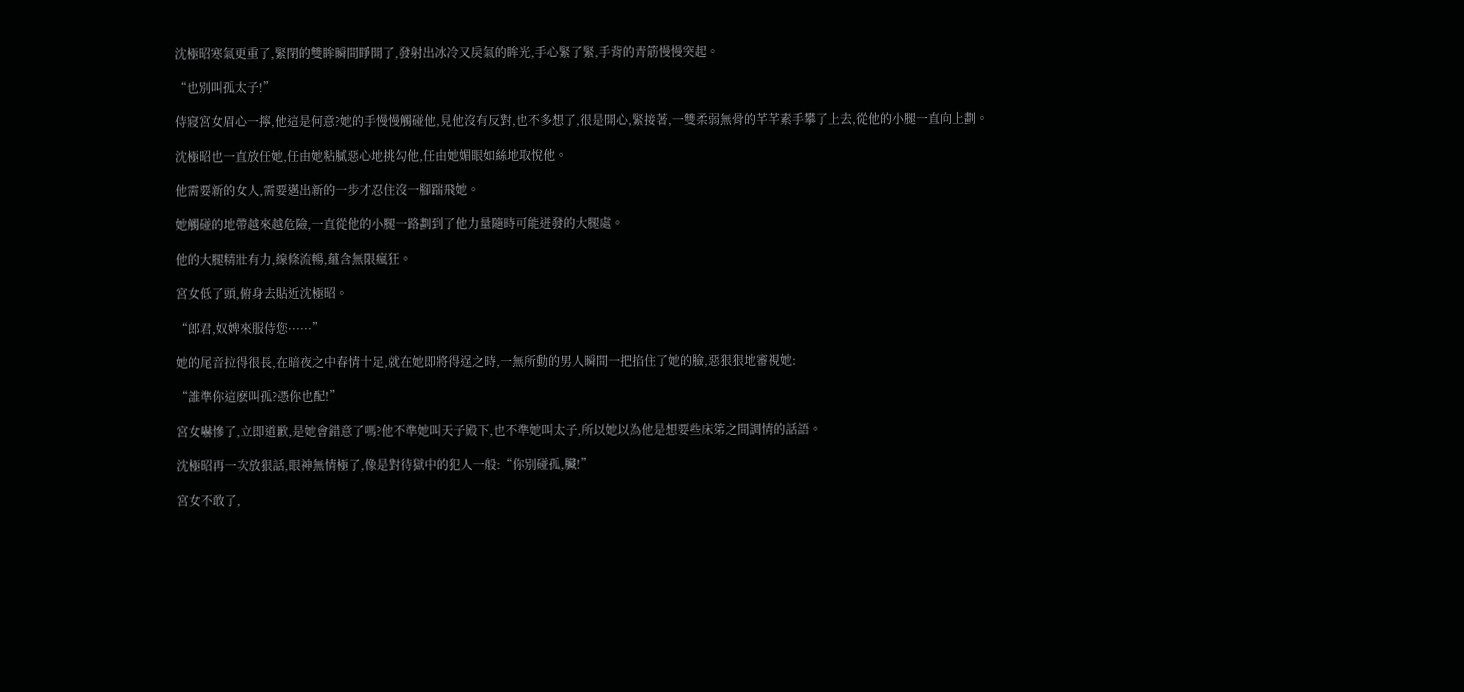沈極昭寒氣更重了,緊閉的雙眸瞬間睜開了,發射出冰冷又戾氣的眸光,手心緊了緊,手背的青筋慢慢突起。

“也別叫孤太子!”

侍寢宮女眉心一擰,他這是何意?她的手慢慢觸碰他,見他沒有反對,也不多想了,很是開心,緊接著,一雙柔弱無骨的芊芊素手攀了上去,從他的小腿一直向上劃。

沈極昭也一直放任她,任由她粘膩惡心地挑勾他,任由她媚眼如絲地取悅他。

他需要新的女人,需要邁出新的一步才忍住沒一腳踹飛她。

她觸碰的地帶越來越危險,一直從他的小腿一路劃到了他力量隨時可能迸發的大腿處。

他的大腿精壯有力,線條流暢,蘊含無限瘋狂。

宮女低了頭,俯身去貼近沈極昭。

“郎君,奴婢來服侍您······”

她的尾音拉得很長,在暗夜之中春情十足,就在她即將得逞之時,一無所動的男人瞬間一把掐住了她的臉,惡狠狠地審視她:

“誰準你這麽叫孤?憑你也配!”

宮女嚇慘了,立即道歉,是她會錯意了嗎?他不準她叫天子殿下,也不準她叫太子,所以她以為他是想要些床笫之間調情的話語。

沈極昭再一次放狠話,眼神無情極了,像是對待獄中的犯人一般:“你別碰孤,臟!”

宮女不敢了,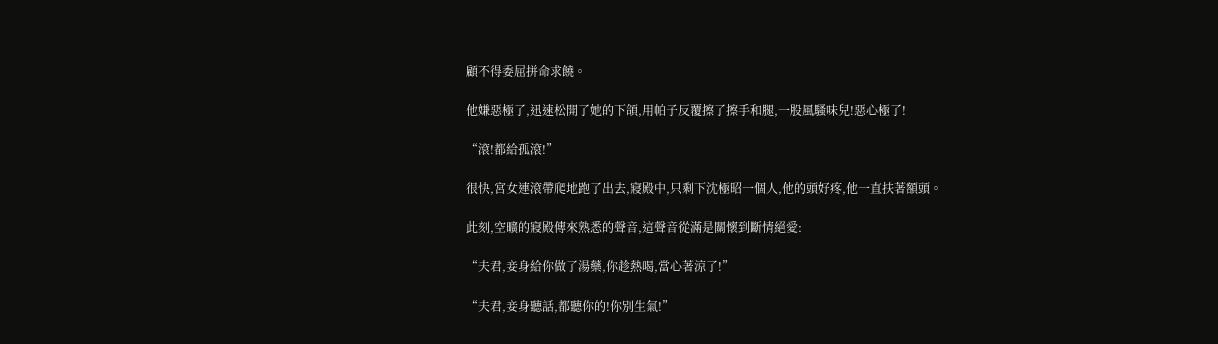顧不得委屈拼命求饒。

他嫌惡極了,迅速松開了她的下頜,用帕子反覆擦了擦手和腿,一股風騷味兒!惡心極了!

“滾!都給孤滾!”

很快,宮女連滾帶爬地跑了出去,寢殿中,只剩下沈極昭一個人,他的頭好疼,他一直扶著額頭。

此刻,空曠的寢殿傳來熟悉的聲音,這聲音從滿是關懷到斷情絕愛:

“夫君,妾身給你做了湯藥,你趁熱喝,當心著涼了!”

“夫君,妾身聽話,都聽你的!你別生氣!”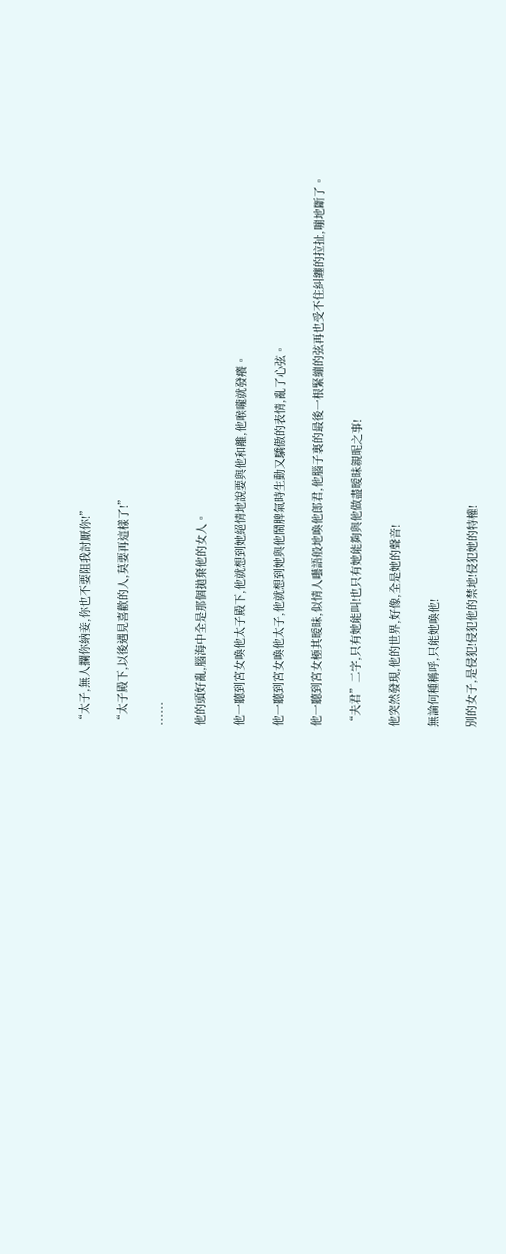“太子,無人攔你納妾,你也不要阻我討厭你!”

“太子殿下,以後遇見喜歡的人,莫要再這樣了!”

······

他的頭好亂,腦海中全是那個拋棄他的女人。

他一聽到宮女喚他太子殿下,他就想到她絕情地說要與他和離,他喉嚨就發癢。

他一聽到宮女喚他太子,他就想到她與他鬧脾氣時生動又驕傲的表情,亂了心弦。

他一聽到宮女極其暧昧,似情人囈語般地喚他郎君,他腦子裏的最後一根緊繃的弦再也受不住糾纏的拉扯,嘣地斷了。

“夫君”二字,只有她能叫!也只有她能夠與他做盡暧昧親昵之事!

他突然發現,他的世界,好像,全是她的聲音!

無論何種稱呼,只能她喚他!

別的女子,是侵犯!侵犯他的禁地!侵犯她的特權!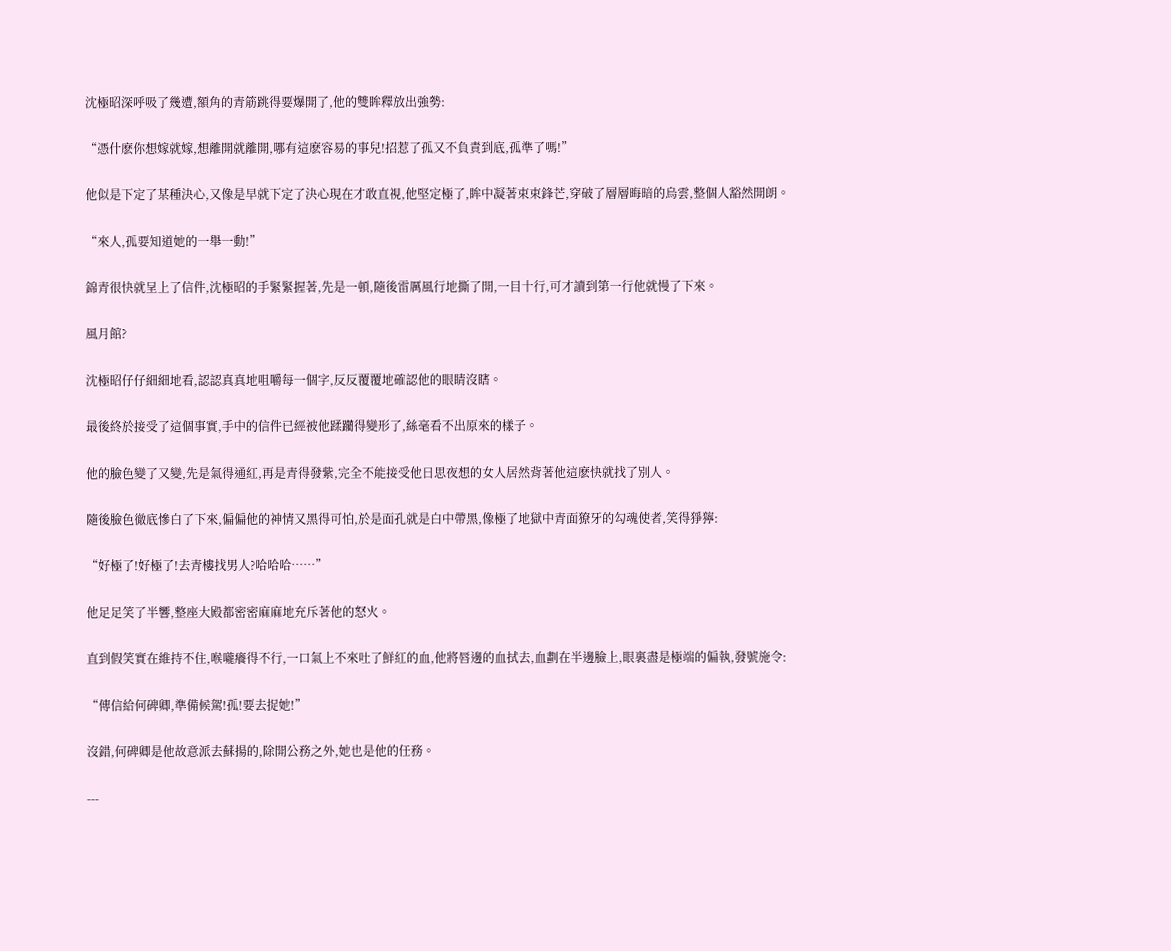沈極昭深呼吸了幾遭,額角的青筋跳得要爆開了,他的雙眸釋放出強勢:

“憑什麽你想嫁就嫁,想離開就離開,哪有這麽容易的事兒!招惹了孤又不負責到底,孤準了嗎!”

他似是下定了某種決心,又像是早就下定了決心現在才敢直視,他堅定極了,眸中凝著束束鋒芒,穿破了層層晦暗的烏雲,整個人豁然開朗。

“來人,孤要知道她的一舉一動!”

錦青很快就呈上了信件,沈極昭的手緊緊握著,先是一頓,隨後雷厲風行地撕了開,一目十行,可才讀到第一行他就慢了下來。

風月館?

沈極昭仔仔細細地看,認認真真地咀嚼每一個字,反反覆覆地確認他的眼睛沒瞎。

最後終於接受了這個事實,手中的信件已經被他蹂躪得變形了,絲毫看不出原來的樣子。

他的臉色變了又變,先是氣得通紅,再是青得發紫,完全不能接受他日思夜想的女人居然背著他這麽快就找了別人。

隨後臉色徹底慘白了下來,偏偏他的神情又黑得可怕,於是面孔就是白中帶黑,像極了地獄中青面獠牙的勾魂使者,笑得猙獰:

“好極了!好極了!去青樓找男人?哈哈哈……”

他足足笑了半響,整座大殿都密密麻麻地充斥著他的怒火。

直到假笑實在維持不住,喉嚨癢得不行,一口氣上不來吐了鮮紅的血,他將唇邊的血拭去,血劃在半邊臉上,眼裏盡是極端的偏執,發號施令:

“傳信給何碑卿,準備候駕!孤!要去捉她!”

沒錯,何碑卿是他故意派去蘇揚的,除開公務之外,她也是他的任務。

---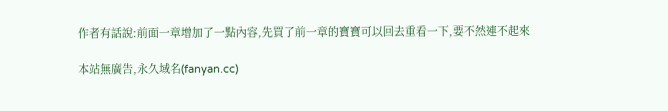作者有話說:前面一章增加了一點內容,先買了前一章的寶寶可以回去重看一下,要不然連不起來

本站無廣告,永久域名(fanyan.cc)